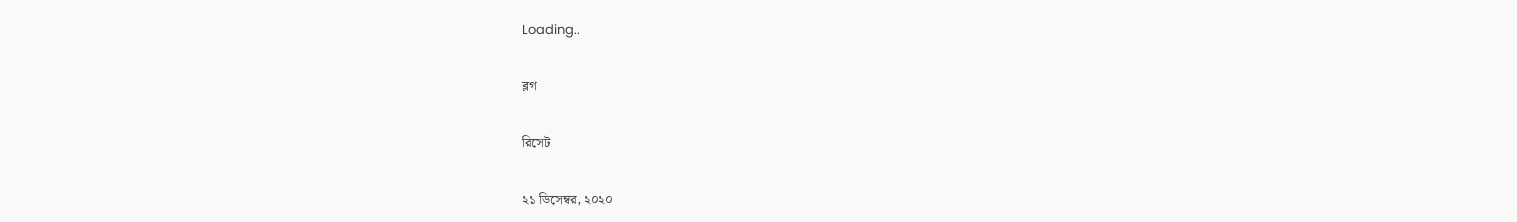Loading..

ব্লগ

রিসেট

২১ ডিসেম্বর, ২০২০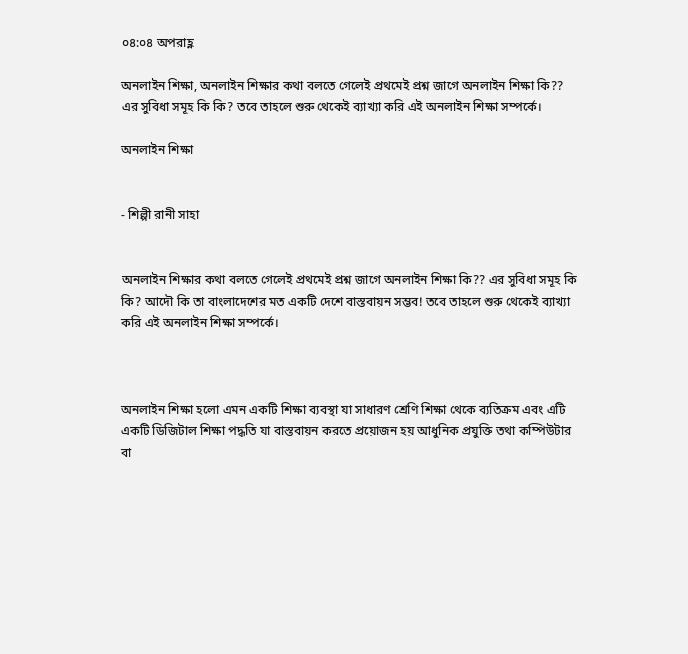০৪:০৪ অপরাহ্ণ

অনলাইন শিক্ষা, অনলাইন শিক্ষার কথা বলতে গেলেই প্রথমেই প্রশ্ন জাগে অনলাইন শিক্ষা কি?? এর সুবিধা সমূহ কি কি? তবে তাহলে শুরু থেকেই ব্যাখ্যা করি এই অনলাইন শিক্ষা সম্পর্কে।

অনলাইন শিক্ষা


- শিল্পী রানী সাহা


অনলাইন শিক্ষার কথা বলতে গেলেই প্রথমেই প্রশ্ন জাগে অনলাইন শিক্ষা কি?? এর সুবিধা সমূহ কি কি? আদৌ কি তা বাংলাদেশের মত একটি দেশে বাস্তবায়ন সম্ভব! তবে তাহলে শুরু থেকেই ব্যাখ্যা করি এই অনলাইন শিক্ষা সম্পর্কে।



অনলাইন শিক্ষা হলো এমন একটি শিক্ষা ব্যবস্থা যা সাধারণ শ্রেণি শিক্ষা থেকে ব্যতিক্রম এবং এটি একটি ডিজিটাল শিক্ষা পদ্ধতি যা বাস্তবায়ন করতে প্রয়োজন হয় আধুনিক প্রযুক্তি তথা কম্পিউটার বা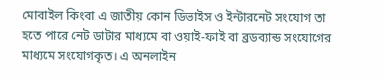মোবাইল কিংবা এ জাতীয় কোন ডিভাইস ও ইন্টারনেট সংযোগ তা হতে পারে নেট ডাটার মাধ্যমে বা ওয়াই-ফাই বা ব্রডব্যান্ড সংযোগের মাধ্যমে সংযোগকৃত। এ অনলাইন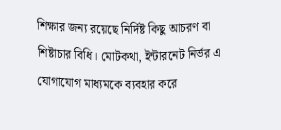শিক্ষার জন্য রয়েছে নির্দিষ্ট কিছু আচরণ বা শিষ্টাচার বিধি। মোটকথা, ইন্টারনেট নির্ভর এ যোগাযোগ মাধ্যমকে ব্যবহার করে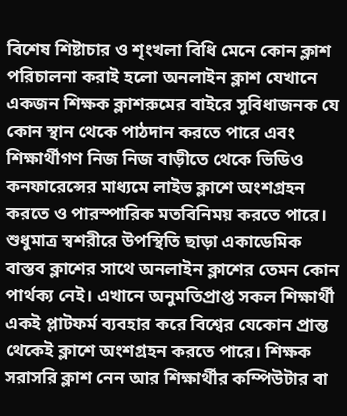বিশেষ শিষ্টাচার ও শৃংখলা বিধি মেনে কোন ক্লাশ পরিচালনা করাই হলো অনলাইন ক্লাশ যেখানে একজন শিক্ষক ক্লাশরুমের বাইরে সুবিধাজনক যে কোন স্থান থেকে পাঠদান করতে পারে এবং শিক্ষার্থীগণ নিজ নিজ বাড়ীতে থেকে ভিডিও কনফারেন্সের মাধ্যমে লাইভ ক্লাশে অংশগ্রহন করতে ও পারস্পারিক মতবিনিময় করতে পারে। শুধুমাত্র স্বশরীরে উপস্থিতি ছাড়া একাডেমিক বাস্তব ক্লাশের সাথে অনলাইন ক্লাশের তেমন কোন পার্থক্য নেই। এখানে অনুমতিপ্রাপ্ত সকল শিক্ষার্থী একই প্লাটফর্ম ব্যবহার করে বিশ্বের যেকোন প্রান্ত থেকেই ক্লাশে অংশগ্রহন করতে পারে। শিক্ষক সরাসরি ক্লাশ নেন আর শিক্ষার্থীর কম্পিউটার বা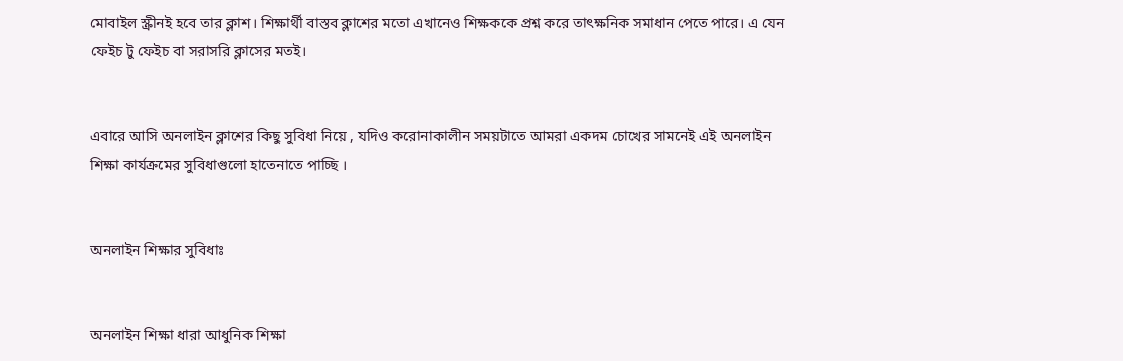মোবাইল স্ক্রীনই হবে তার ক্লাশ। শিক্ষার্থী বাস্তব ক্লাশের মতো এখানেও শিক্ষককে প্রশ্ন করে তাৎক্ষনিক সমাধান পেতে পারে। এ যেন ফেইচ টু ফেইচ বা সরাসরি ক্লাসের মতই।


এবারে আসি অনলাইন ক্লাশের কিছু সুবিধা নিয়ে , যদিও করোনাকালীন সময়টাতে আমরা একদম চোখের সামনেই এই অনলাইন শিক্ষা কার্যক্রমের সুবিধাগুলো হাতেনাতে পাচ্ছি ।


অনলাইন শিক্ষার সুবিধাঃ


অনলাইন শিক্ষা ধারা আধুনিক শিক্ষা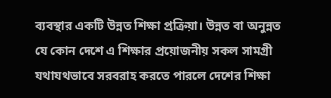ব্যবস্থার একটি উন্নত শিক্ষা প্রক্রিয়া। উন্নত বা অনুন্নত যে কোন দেশে এ শিক্ষার প্রয়োজনীয় সকল সামগ্রী যথাযথভাবে সরবরাহ করতে পারলে দেশের শিক্ষা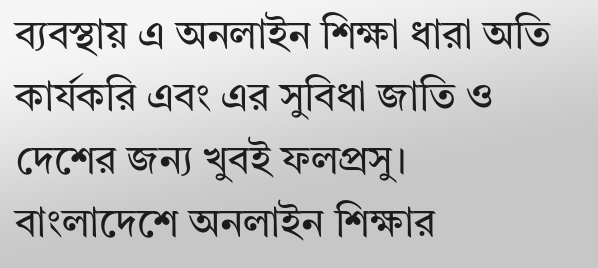ব্যবস্থায় এ অনলাইন শিক্ষা ধারা অতি কার্যকরি এবং এর সুবিধা জাতি ও দেশের জন্য খুবই ফলপ্রসু। বাংলাদেশে অনলাইন শিক্ষার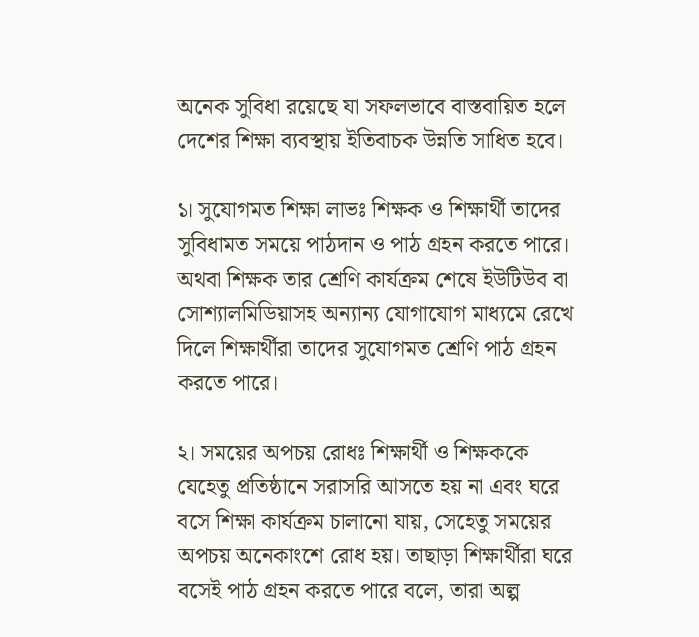অনেক সুবিধা রয়েছে যা সফলভাবে বাস্তবায়িত হলে দেশের শিক্ষা ব্যবস্থায় ইতিবাচক উন্নতি সাধিত হবে।

১। সুযোগমত শিক্ষা লাভঃ শিক্ষক ও শিক্ষার্থী তাদের সুবিধামত সময়ে পাঠদান ও পাঠ গ্রহন করতে পারে। অথবা শিক্ষক তার শ্রেণি কার্যক্রম শেষে ইউটিউব বা সোশ্যালমিডিয়াসহ অন্যান্য যোগাযোগ মাধ্যমে রেখে দিলে শিক্ষার্থীরা তাদের সুযোগমত শ্রেণি পাঠ গ্রহন করতে পারে।

২। সময়ের অপচয় রোধঃ শিক্ষার্থী ও শিক্ষককে যেহেতু প্রতিষ্ঠানে সরাসরি আসতে হয় না এবং ঘরে বসে শিক্ষা কার্যক্রম চালানো যায়, সেহেতু সময়ের অপচয় অনেকাংশে রোধ হয়। তাছাড়া শিক্ষার্থীরা ঘরে বসেই পাঠ গ্রহন করতে পারে বলে, তারা অল্প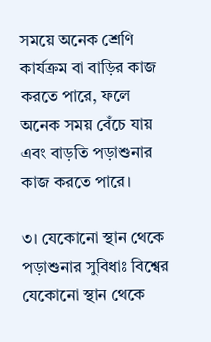সময়ে অনেক শ্রেণি কার্যক্রম বা বাড়ির কাজ করতে পারে, ফলে অনেক সময় বেঁচে যায় এবং বাড়তি পড়াশুনার কাজ করতে পারে।

৩। যেকোনো স্থান থেকে পড়াশুনার সুবিধাঃ বিশ্বের যেকোনো স্থান থেকে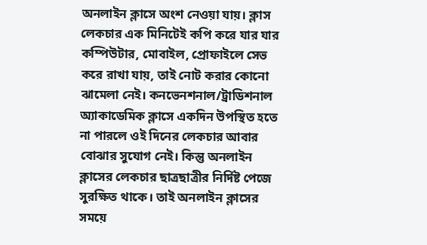অনলাইন ক্লাসে অংশ নেওয়া যায়। ক্লাস লেকচার এক মিনিটেই কপি করে যার যার কম্পিউটার, মোবাইল, প্রোফাইলে সেভ করে রাখা যায়, তাই নোট করার কোনো ঝামেলা নেই। কনভেনশনাল/ট্রাডিশনাল অ্যাকাডেমিক ক্লাসে একদিন উপস্থিত হতে না পারলে ওই দিনের লেকচার আবার বোঝার সুযোগ নেই। কিন্তু অনলাইন ক্লাসের লেকচার ছাত্রছাত্রীর নির্দিষ্ট পেজে সুরক্ষিত থাকে। তাই অনলাইন ক্লাসের সময়ে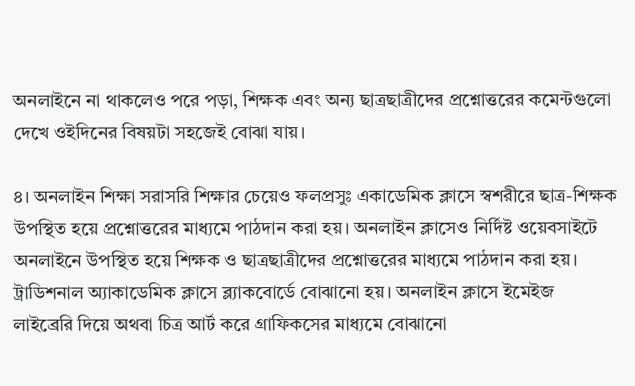অনলাইনে না থাকলেও পরে পড়া, শিক্ষক এবং অন্য ছাত্রছাত্রীদের প্রশ্নোত্তরের কমেন্টগুলো দেখে ওইদিনের বিষয়টা সহজেই বোঝা যায়।

৪। অনলাইন শিক্ষা সরাসরি শিক্ষার চেয়েও ফলপ্রসুঃ একাডেমিক ক্লাসে স্বশরীরে ছাত্র-শিক্ষক উপস্থিত হয়ে প্রশ্নোত্তরের মাধ্যমে পাঠদান করা হয়। অনলাইন ক্লাসেও নির্দিষ্ট ওয়েবসাইটে অনলাইনে উপস্থিত হয়ে শিক্ষক ও ছাত্রছাত্রীদের প্রশ্নোত্তরের মাধ্যমে পাঠদান করা হয়। ট্রাডিশনাল অ্যাকাডেমিক ক্লাসে ব্ল্যাকবোর্ডে বোঝানো হয়। অনলাইন ক্লাসে ইমেইজ লাইব্রেরি দিয়ে অথবা চিত্র আর্ট করে গ্রাফিকসের মাধ্যমে বোঝানো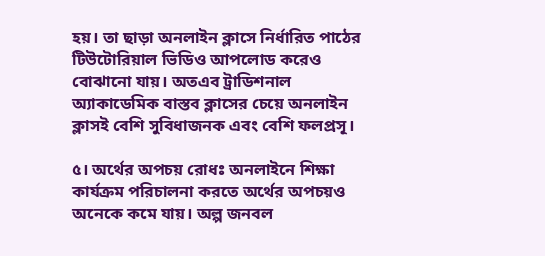হয়। তা ছাড়া অনলাইন ক্লাসে নির্ধারিত পাঠের টিউটোরিয়াল ভিডিও আপলোড করেও বোঝানো যায়। অতএব ট্রাডিশনাল অ্যাকাডেমিক বাস্তব ক্লাসের চেয়ে অনলাইন ক্লাসই বেশি সুবিধাজনক এবং বেশি ফলপ্রসূ।

৫। অর্থের অপচয় রোধঃ অনলাইনে শিক্ষা কার্যক্রম পরিচালনা করতে অর্থের অপচয়ও অনেকে কমে যায়। অল্প জনবল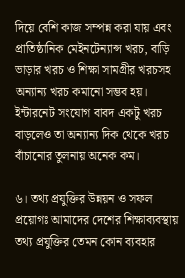দিয়ে বেশি কাজ সম্পন্ন করা যায় এবং প্রাতিষ্ঠানিক মেইনটেন্যান্স খরচ, বাড়ি ভাড়ার খরচ ও শিক্ষা সামগ্রীর খরচসহ অন্যান্য খরচ কমানো সম্ভব হয়। ইন্টারনেট সংযোগ বাবদ একটু খরচ বাড়লেও তা অন্যান্য দিক থেকে খরচ বাঁচানোর তুলনায় অনেক কম।

৬। তথ্য প্রযুক্তির উন্নয়ন ও সফল প্রয়োগঃ আমাদের দেশের শিক্ষাব্যবস্থায় তথ্য প্রযুক্তির তেমন কোন ব্যবহার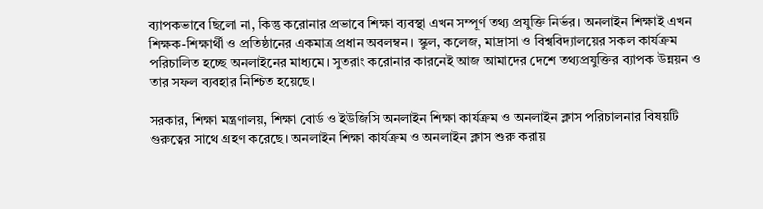ব্যাপকভাবে ছিলো না, কিন্তু করোনার প্রভাবে শিক্ষা ব্যবস্থা এখন সম্পূর্ণ তথ্য প্রযুক্তি নির্ভর। অনলাইন শিক্ষাই এখন শিক্ষক-শিক্ষার্থী ও প্রতিষ্ঠানের একমাত্র প্রধান অবলম্বন। স্কুল, কলেজ, মাদ্রাসা ও বিশ্ববিদ্যালয়ের সকল কার্যক্রম পরিচালিত হচ্ছে অনলাইনের মাধ্যমে। সুতরাং করোনার কারনেই আজ আমাদের দেশে তথ্যপ্রযুক্তির ব্যাপক উন্নয়ন ও তার সফল ব্যবহার নিশ্চিত হয়েছে।

সরকার, শিক্ষা মন্ত্রণালয়, শিক্ষা বোর্ড ও ইউজিসি অনলাইন শিক্ষা কার্যক্রম ও অনলাইন ক্লাস পরিচালনার বিষয়টি গুরুত্বের সাথে গ্রহণ করেছে। অনলাইন শিক্ষা কার্যক্রম ও অনলাইন ক্লাস শুরু করায়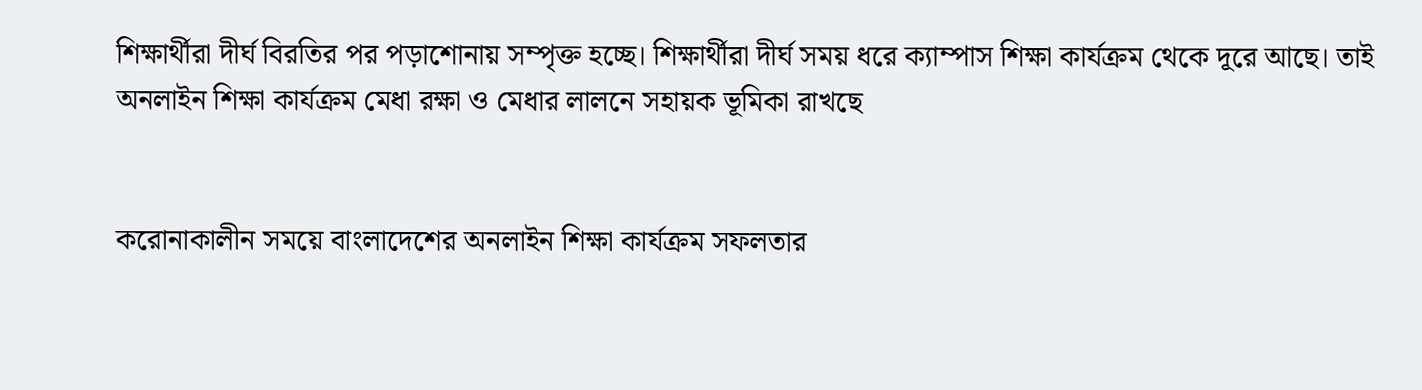শিক্ষার্থীরা দীর্ঘ বিরতির পর পড়াশোনায় সম্পৃক্ত হচ্ছে। শিক্ষার্থীরা দীর্ঘ সময় ধরে ক্যাম্পাস শিক্ষা কার্যক্রম থেকে দূরে আছে। তাই অনলাইন শিক্ষা কার্যক্রম মেধা রক্ষা ও মেধার লালনে সহায়ক ভূমিকা রাখছে


করোনাকালীন সময়ে বাংলাদেশের অনলাইন শিক্ষা কার্যক্রম সফলতার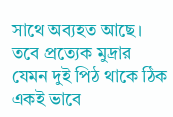সাথে অব্যহত আছে। তবে প্রত্যেক মুদ্রার যেমন দুই পিঠ থাকে ঠিক একই ভাবে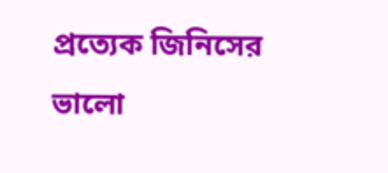প্রত্যেক জিনিসের ভালো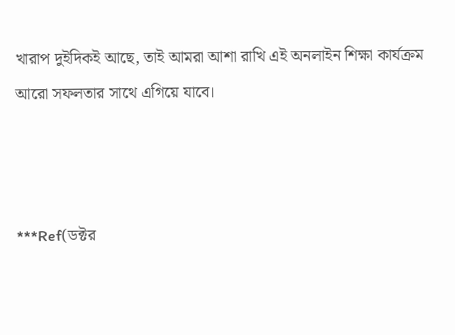খারাপ দুইদিকই আছে, তাই আমরা আশা রাখি এই অনলাইন শিক্ষা কার্যক্রম আরো সফলতার সাথে এগিয়ে যাবে।



***Ref(ডক্টর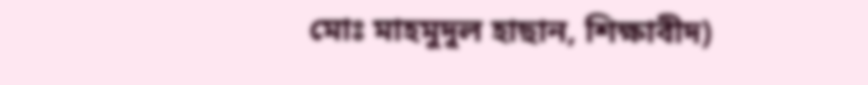মোঃ মাহমুদুল হাছান, শিক্ষাবীদ)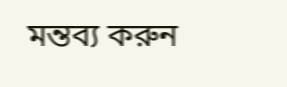মন্তব্য করুন